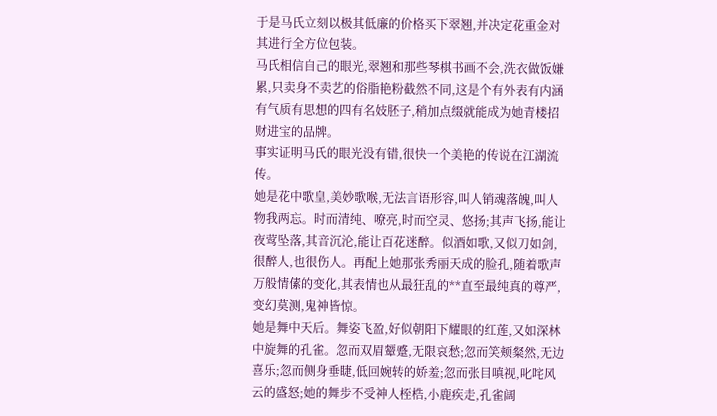于是马氏立刻以极其低廉的价格买下翠翘,并决定花重金对其进行全方位包装。
马氏相信自己的眼光,翠翘和那些琴棋书画不会,洗衣做饭嫌累,只卖身不卖艺的俗脂艳粉截然不同,这是个有外表有内涵有气质有思想的四有名妓胚子,稍加点缀就能成为她青楼招财进宝的品牌。
事实证明马氏的眼光没有错,很快一个美艳的传说在江湖流传。
她是花中歌皇,美妙歌喉,无法言语形容,叫人销魂落魄,叫人物我两忘。时而清纯、嘹亮,时而空灵、悠扬;其声飞扬,能让夜莺坠落,其音沉沦,能让百花迷醉。似酒如歌,又似刀如剑,很醉人,也很伤人。再配上她那张秀丽天成的脸孔,随着歌声万般情傃的变化,其表情也从最狂乱的**直至最纯真的尊严,变幻莫测,鬼神皆惊。
她是舞中天后。舞姿飞盈,好似朝阳下耀眼的红莲,又如深林中旋舞的孔雀。忽而双眉颦蹙,无限哀愁;忽而笑颊粲然,无边喜乐;忽而侧身垂睫,低回婉转的娇羞;忽而张目嗔视,叱咤风云的盛怒;她的舞步不受神人桎梏,小鹿疾走,孔雀阔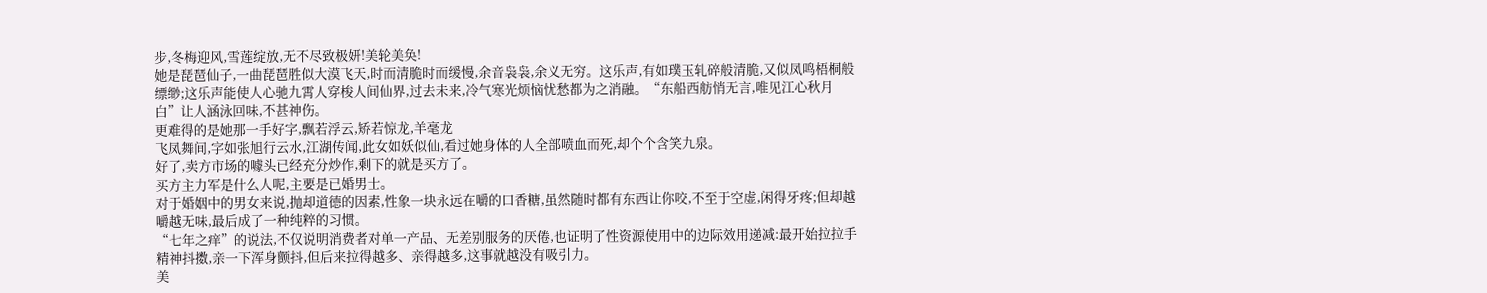步,冬梅迎风,雪莲绽放,无不尽致极妍!美轮美奂!
她是琵琶仙子,一曲琵琶胜似大漠飞天,时而清脆时而缓慢,余音袅袅,余义无穷。这乐声,有如璞玉轧碎般清脆,又似凤鸣梧桐般缥缈;这乐声能使人心驰九霄人穿梭人间仙界,过去未来,冷气寒光烦恼忧愁都为之消融。“东船西舫悄无言,唯见江心秋月白”让人涵泳回味,不甚神伤。
更难得的是她那一手好字,飘若浮云,矫若惊龙,羊毫龙
飞凤舞间,字如张旭行云水,江湖传闻,此女如妖似仙,看过她身体的人全部喷血而死,却个个含笑九泉。
好了,卖方市场的噱头已经充分炒作,剩下的就是买方了。
买方主力军是什么人呢,主要是已婚男士。
对于婚姻中的男女来说,抛却道德的因素,性象一块永远在嚼的口香糖,虽然随时都有东西让你咬,不至于空虚,闲得牙疼;但却越嚼越无味,最后成了一种纯粹的习惯。
“七年之痒”的说法,不仅说明消费者对单一产品、无差别服务的厌倦,也证明了性资源使用中的边际效用递减:最开始拉拉手精神抖擞,亲一下浑身颤抖,但后来拉得越多、亲得越多,这事就越没有吸引力。
美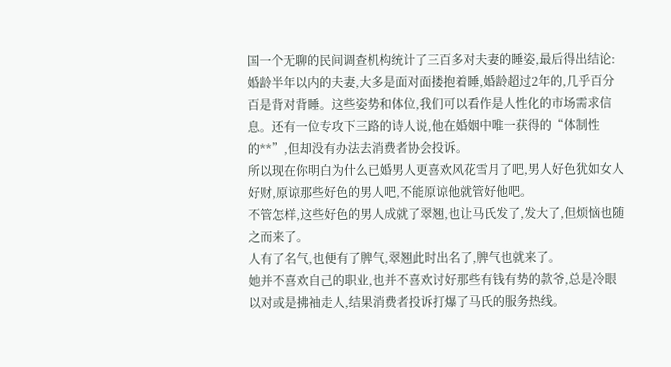国一个无聊的民间调查机构统计了三百多对夫妻的睡姿,最后得出结论:婚龄半年以内的夫妻,大多是面对面搂抱着睡,婚龄超过2年的,几乎百分百是背对背睡。这些姿势和体位,我们可以看作是人性化的市场需求信息。还有一位专攻下三路的诗人说,他在婚姻中唯一获得的“体制性的**”,但却没有办法去消费者协会投诉。
所以现在你明白为什么已婚男人更喜欢风花雪月了吧,男人好色犹如女人好财,原谅那些好色的男人吧,不能原谅他就管好他吧。
不管怎样,这些好色的男人成就了翠翘,也让马氏发了,发大了,但烦恼也随之而来了。
人有了名气,也便有了脾气,翠翘此时出名了,脾气也就来了。
她并不喜欢自己的职业,也并不喜欢讨好那些有钱有势的款爷,总是冷眼以对或是拂袖走人,结果消费者投诉打爆了马氏的服务热线。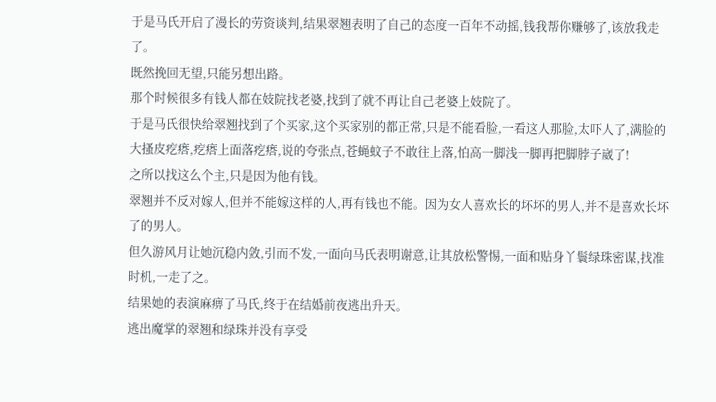于是马氏开启了漫长的劳资谈判,结果翠翘表明了自己的态度一百年不动摇,钱我帮你赚够了,该放我走了。
既然挽回无望,只能另想出路。
那个时候很多有钱人都在妓院找老婆,找到了就不再让自己老婆上妓院了。
于是马氏很快给翠翘找到了个买家,这个买家别的都正常,只是不能看脸,一看这人那脸,太吓人了,满脸的大搔皮疙瘩,疙瘩上面落疙瘩,说的夸张点,苍蝇蚊子不敢往上落,怕高一脚浅一脚再把脚脖子崴了!
之所以找这么个主,只是因为他有钱。
翠翘并不反对嫁人,但并不能嫁这样的人,再有钱也不能。因为女人喜欢长的坏坏的男人,并不是喜欢长坏了的男人。
但久游风月让她沉稳内敛,引而不发,一面向马氏表明谢意,让其放松警惕,一面和贴身丫鬟绿珠密谋,找准时机,一走了之。
结果她的表演麻痹了马氏,终于在结婚前夜逃出升天。
逃出魔掌的翠翘和绿珠并没有享受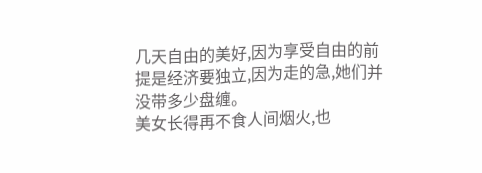几天自由的美好,因为享受自由的前提是经济要独立,因为走的急,她们并没带多少盘缠。
美女长得再不食人间烟火,也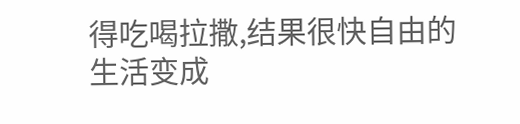得吃喝拉撒,结果很快自由的生活变成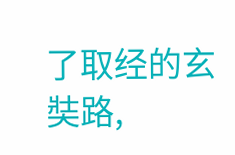了取经的玄奘路,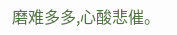磨难多多,心酸悲催。